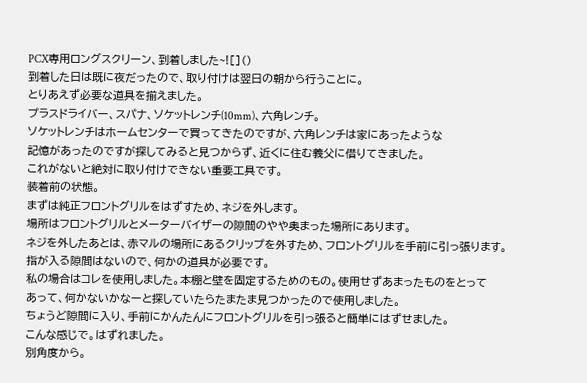PCX専用ロングスクリーン、到着しました~![]()
到着した日は既に夜だったので、取り付けは翌日の朝から行うことに。
とりあえず必要な道具を揃えました。
プラスドライバー、スパナ、ソケットレンチ(10mm)、六角レンチ。
ソケットレンチはホームセンターで買ってきたのですが、六角レンチは家にあったような
記憶があったのですが探してみると見つからず、近くに住む義父に借りてきました。
これがないと絶対に取り付けできない重要工具です。
装着前の状態。
まずは純正フロントグリルをはずすため、ネジを外します。
場所はフロントグリルとメーターバイザーの隙間のやや奥まった場所にあります。
ネジを外したあとは、赤マルの場所にあるクリップを外すため、フロントグリルを手前に引っ張ります。
指が入る隙間はないので、何かの道具が必要です。
私の場合はコレを使用しました。本棚と壁を固定するためのもの。使用せずあまったものをとって
あって、何かないかなーと探していたらたまたま見つかったので使用しました。
ちょうど隙間に入り、手前にかんたんにフロントグリルを引っ張ると簡単にはずせました。
こんな感じで。はずれました。
別角度から。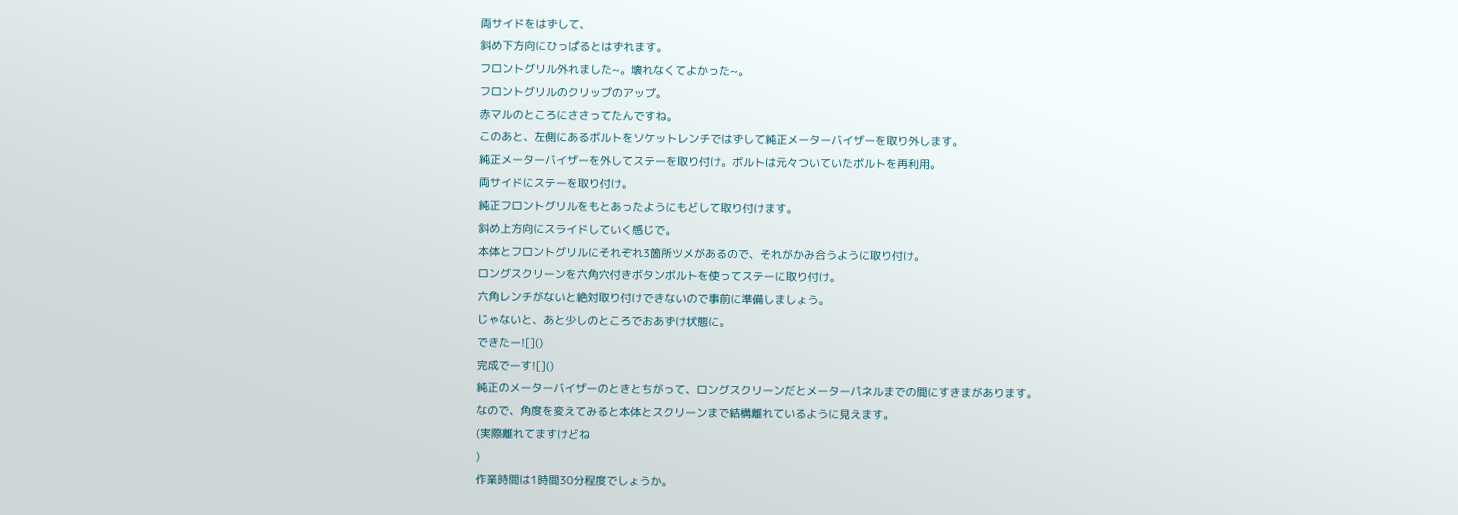両サイドをはずして、
斜め下方向にひっぱるとはずれます。
フロントグリル外れました~。壊れなくてよかった~。
フロントグリルのクリップのアップ。
赤マルのところにささってたんですね。
このあと、左側にあるボルトをソケットレンチではずして純正メーターバイザーを取り外します。
純正メーターバイザーを外してステーを取り付け。ボルトは元々ついていたボルトを再利用。
両サイドにステーを取り付け。
純正フロントグリルをもとあったようにもどして取り付けます。
斜め上方向にスライドしていく感じで。
本体とフロントグリルにそれぞれ3箇所ツメがあるので、それがかみ合うように取り付け。
ロングスクリーンを六角穴付きボタンボルトを使ってステーに取り付け。
六角レンチがないと絶対取り付けできないので事前に準備しましょう。
じゃないと、あと少しのところでおあずけ状態に。
できたー![]()
完成でーす![]()
純正のメーターバイザーのときとちがって、ロングスクリーンだとメーターパネルまでの間にすきまがあります。
なので、角度を変えてみると本体とスクリーンまで結構離れているように見えます。
(実際離れてますけどね
)
作業時間は1時間30分程度でしょうか。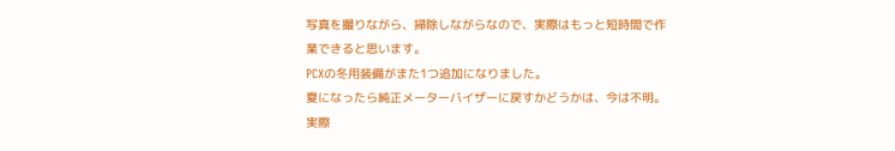写真を撮りながら、掃除しながらなので、実際はもっと短時間で作業できると思います。
PCXの冬用装備がまた1つ追加になりました。
夏になったら純正メーターバイザーに戻すかどうかは、今は不明。
実際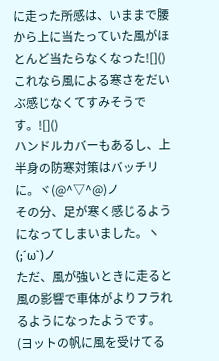に走った所感は、いままで腰から上に当たっていた風がほとんど当たらなくなった![]()
これなら風による寒さをだいぶ感じなくてすみそうです。![]()
ハンドルカバーもあるし、上半身の防寒対策はバッチリに。ヾ(@^▽^@)ノ
その分、足が寒く感じるようになってしまいました。ヽ(;´ω`)ノ
ただ、風が強いときに走ると風の影響で車体がよりフラれるようになったようです。
(ヨットの帆に風を受けてる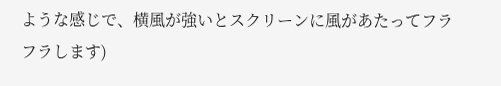ような感じで、横風が強いとスクリーンに風があたってフラフラします)